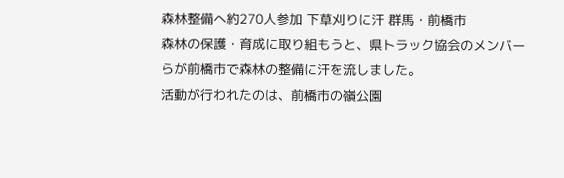森林整備へ約270人参加 下草刈りに汗 群馬・前橋市
森林の保護・育成に取り組もうと、県トラック協会のメンバーらが前橋市で森林の整備に汗を流しました。
活動が行われたのは、前橋市の嶺公園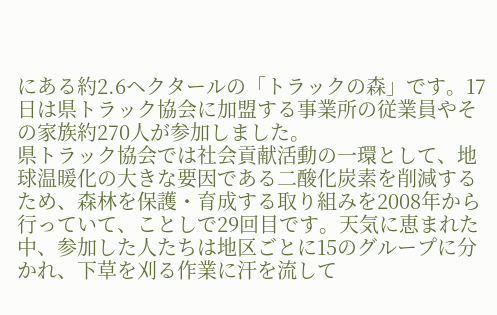にある約2.6ヘクタールの「トラックの森」です。17日は県トラック協会に加盟する事業所の従業員やその家族約270人が参加しました。
県トラック協会では社会貢献活動の一環として、地球温暖化の大きな要因である二酸化炭素を削減するため、森林を保護・育成する取り組みを2008年から行っていて、ことしで29回目です。天気に恵まれた中、参加した人たちは地区ごとに15のグループに分かれ、下草を刈る作業に汗を流して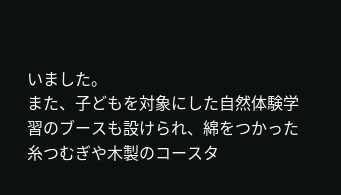いました。
また、子どもを対象にした自然体験学習のブースも設けられ、綿をつかった糸つむぎや木製のコースタ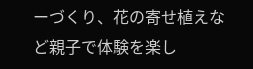ーづくり、花の寄せ植えなど親子で体験を楽し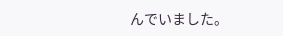んでいました。